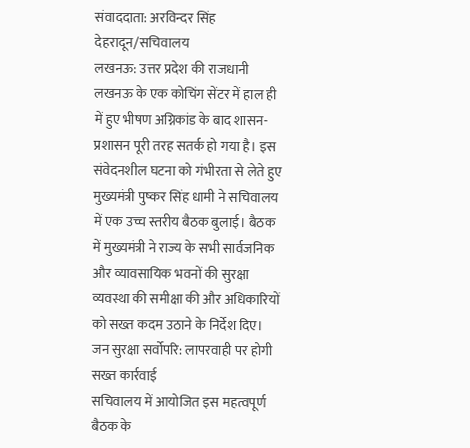संवाददाता: अरविन्दर सिंह
देहरादून/सचिवालय
लखनऊ: उत्तर प्रदेश की राजधानी लखनऊ के एक कोचिंग सेंटर में हाल ही में हुए भीषण अग्निकांड के बाद शासन-प्रशासन पूरी तरह सतर्क हो गया है। इस संवेदनशील घटना को गंभीरता से लेते हुए मुख्यमंत्री पुष्कर सिंह धामी ने सचिवालय में एक उच्च स्तरीय बैठक बुलाई। बैठक में मुख्यमंत्री ने राज्य के सभी सार्वजनिक और व्यावसायिक भवनों की सुरक्षा व्यवस्था की समीक्षा की और अधिकारियों को सख्त कदम उठाने के निर्देश दिए।
जन सुरक्षा सर्वोपरि: लापरवाही पर होगी सख्त कार्रवाई
सचिवालय में आयोजित इस महत्वपूर्ण बैठक के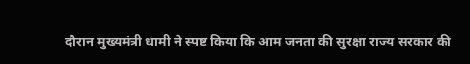दौरान मुख्यमंत्री धामी ने स्पष्ट किया कि आम जनता की सुरक्षा राज्य सरकार की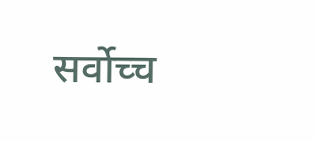सर्वोच्च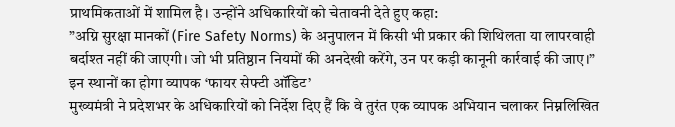प्राथमिकताओं में शामिल है। उन्होंने अधिकारियों को चेतावनी देते हुए कहा:
”अग्नि सुरक्षा मानकों (Fire Safety Norms) के अनुपालन में किसी भी प्रकार की शिथिलता या लापरवाही बर्दाश्त नहीं की जाएगी। जो भी प्रतिष्ठान नियमों की अनदेखी करेंगे, उन पर कड़ी कानूनी कार्रवाई की जाए।”
इन स्थानों का होगा व्यापक ‘फायर सेफ्टी ऑडिट’
मुख्यमंत्री ने प्रदेशभर के अधिकारियों को निर्देश दिए हैं कि वे तुरंत एक व्यापक अभियान चलाकर निम्नलिखित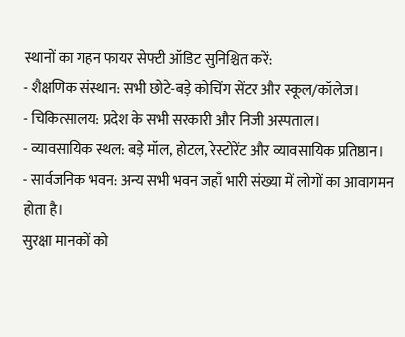स्थानों का गहन फायर सेफ्टी ऑडिट सुनिश्चित करें:
- शैक्षणिक संस्थान: सभी छोटे-बड़े कोचिंग सेंटर और स्कूल/कॉलेज।
- चिकित्सालय: प्रदेश के सभी सरकारी और निजी अस्पताल।
- व्यावसायिक स्थल: बड़े मॉल, होटल, रेस्टोरेंट और व्यावसायिक प्रतिष्ठान।
- सार्वजनिक भवन: अन्य सभी भवन जहाँ भारी संख्या में लोगों का आवागमन होता है।
सुरक्षा मानकों को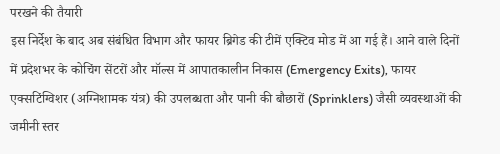परखने की तैयारी
इस निर्देश के बाद अब संबंधित विभाग और फायर ब्रिगेड की टीमें एक्टिव मोड में आ गई हैं। आने वाले दिनों में प्रदेशभर के कोचिंग सेंटरों और मॉल्स में आपातकालीन निकास (Emergency Exits), फायर एक्सटिंग्विशर (अग्निशामक यंत्र) की उपलब्धता और पानी की बौछारों (Sprinklers) जैसी व्यवस्थाओं की जमीनी स्तर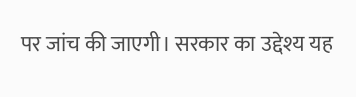पर जांच की जाएगी। सरकार का उद्देश्य यह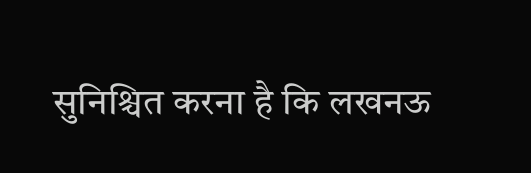सुनिश्चित करना है कि लखनऊ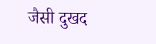जैसी दुखद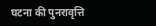घटना की पुनरावृत्ति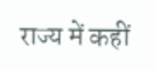राज्य में कहीं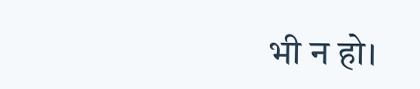भी न हो।